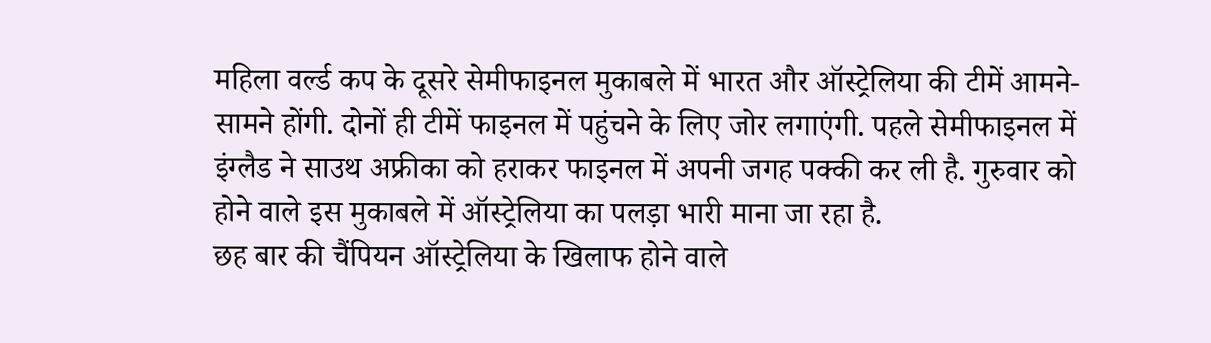महिला वर्ल्ड कप के दूसरे सेमीफाइनल मुकाबले में भारत और ऑस्ट्रेलिया की टीमें आमने-सामने होंगी. दोनों ही टीमें फाइनल में पहुंचने के लिए जोर लगाएंगी. पहले सेमीफाइनल में इंग्लैड ने साउथ अफ्रीका को हराकर फाइनल में अपनी जगह पक्की कर ली है. गुरुवार को होने वाले इस मुकाबले में ऑस्ट्रेलिया का पलड़ा भारी माना जा रहा है.
छह बार की चैंपियन ऑस्ट्रेलिया के खिलाफ होने वाले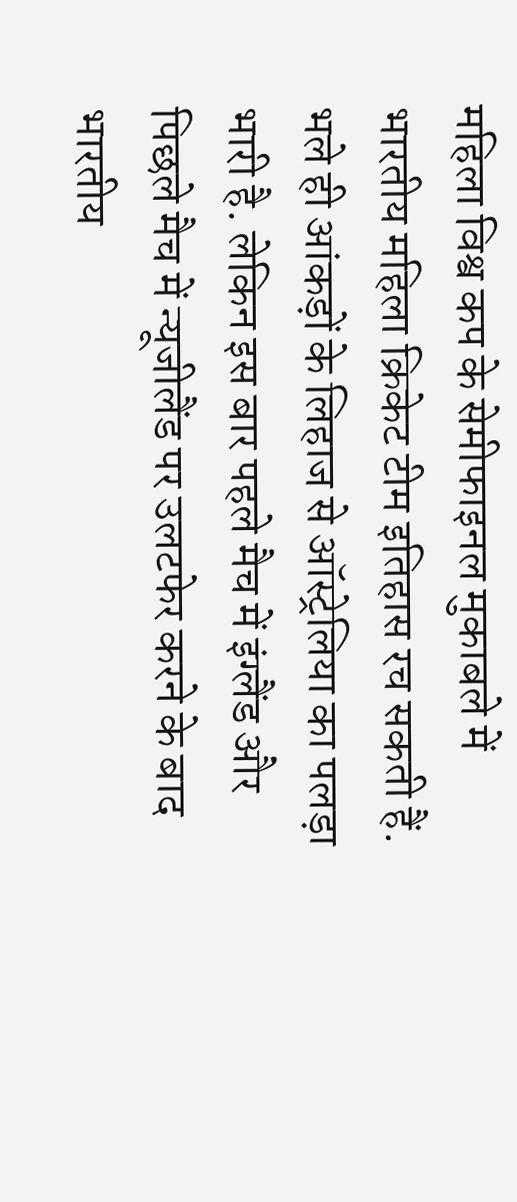महिला विश्व कप के सेमीफाइनल मुकाबले में भारतीय महिला क्रिकेट टीम इतिहास रच सकती हैं. भले ही आंकड़ों के लिहाज से ऑस्ट्रेलिया का पलड़ा भारी है. लेकिन इस बार पहले मैच में इंग्लैंड और पिछले मैच में न्यूजीलैंड पर उलटफेर करने के बाद भारतीय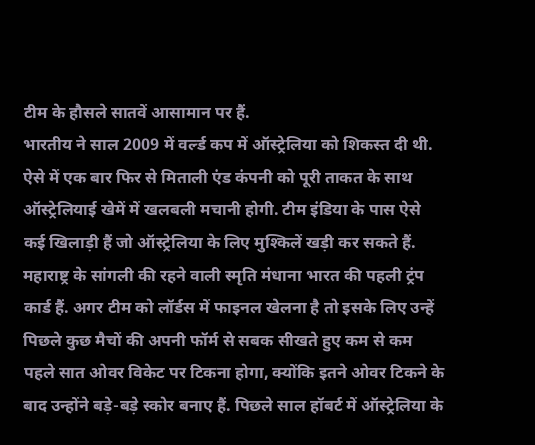टीम के हौसले सातवें आसामान पर हैं.
भारतीय ने साल 2009 में वर्ल्ड कप में ऑस्ट्रेलिया को शिकस्त दी थी. ऐसे में एक बार फिर से मिताली एंड कंपनी को पूरी ताकत के साथ ऑस्ट्रेलियाई खेमें में खलबली मचानी होगी. टीम इंडिया के पास ऐसे कई खिलाड़ी हैं जो ऑस्ट्रेलिया के लिए मुश्किलें खड़ी कर सकते हैं. महाराष्ट्र के सांगली की रहने वाली स्मृति मंधाना भारत की पहली ट्रंप कार्ड हैं. अगर टीम को लॉर्डस में फाइनल खेलना है तो इसके लिए उन्हें पिछले कुछ मैचों की अपनी फॉर्म से सबक सीखते हुए कम से कम पहले सात ओवर विकेट पर टिकना होगा, क्योंकि इतने ओवर टिकने के बाद उन्होंने बड़े-बड़े स्कोर बनाए हैं. पिछले साल हॉबर्ट में ऑस्ट्रेलिया के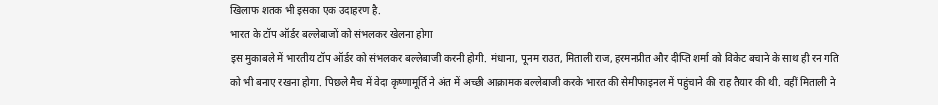खिलाफ शतक भी इसका एक उदाहरण है.
भारत के टॉप ऑर्डर बल्लेबाजों को संभलकर खेलना होगा
इस मुकाबले में भारतीय टॉप ऑर्डर को संभलकर बल्लेबाजी करनी होगी. मंधाना, पूनम राउत, मिताली राज, हरमनप्रीत और दीप्ति शर्मा को विकेट बचाने के साथ ही रन गति को भी बनाए रखना होगा. पिछले मैच में वेदा कृष्णामूर्ति ने अंत में अच्छी आक्रामक बल्लेबाजी करके भारत की सेमीफाइनल में पहुंचाने की राह तैयार की थी. वहीं मिताली ने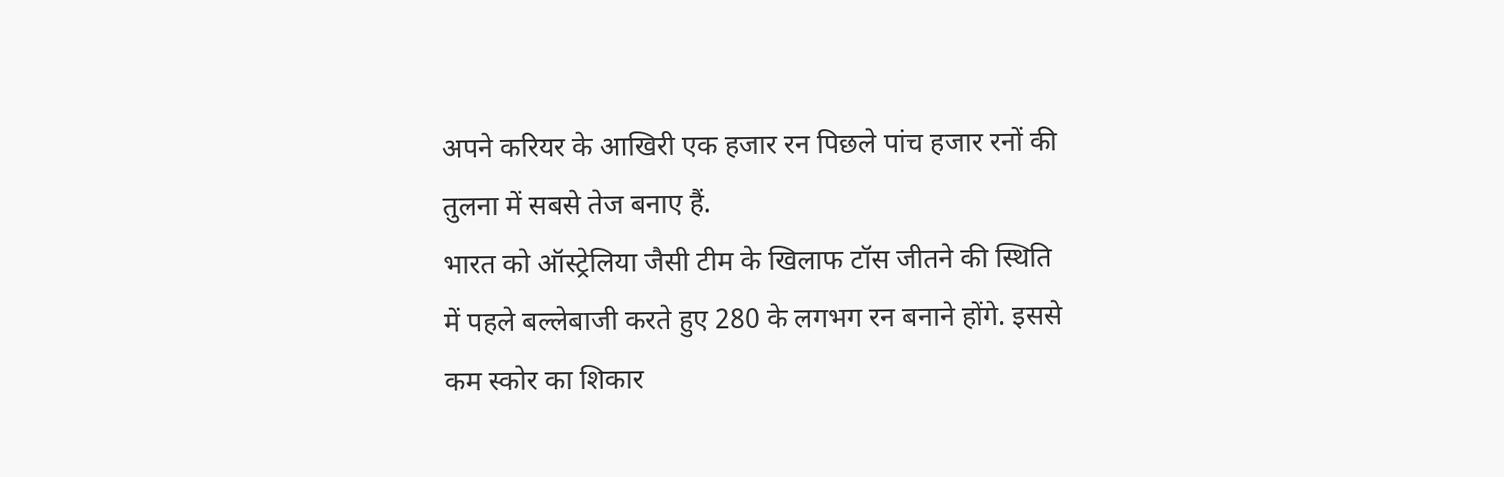अपने करियर के आखिरी एक हजार रन पिछले पांच हजार रनों की तुलना में सबसे तेज बनाए हैं.
भारत को ऑस्ट्रेलिया जैसी टीम के खिलाफ टॉस जीतने की स्थिति में पहले बल्लेबाजी करते हुए 280 के लगभग रन बनाने होंगे. इससे कम स्कोर का शिकार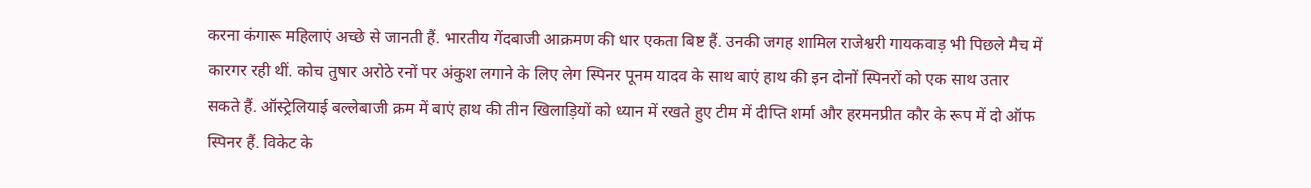करना कंगारू महिलाएं अच्छे से जानती हैं. भारतीय गेंदबाजी आक्रमण की धार एकता बिष्ट हैं. उनकी जगह शामिल राजेश्वरी गायकवाड़ भी पिछले मैच में कारगर रही थीं. कोच तुषार अरोठे रनों पर अंकुश लगाने के लिए लेग स्पिनर पूनम यादव के साथ बाएं हाथ की इन दोनों स्पिनरों को एक साथ उतार सकते हैं. ऑस्ट्रेलियाई बल्लेबाजी क्रम में बाएं हाथ की तीन खिलाड़ियों को ध्यान में रखते हुए टीम में दीप्ति शर्मा और हरमनप्रीत कौर के रूप में दो ऑफ स्पिनर हैं. विकेट के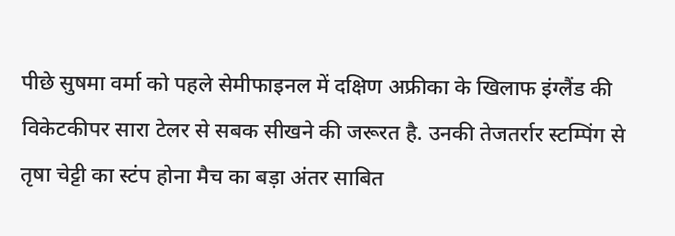पीछे सुषमा वर्मा को पहले सेमीफाइनल में दक्षिण अफ्रीका के खिलाफ इंग्लैंड की विकेटकीपर सारा टेलर से सबक सीखने की जरूरत है. उनकी तेजतर्रार स्टम्पिंग से तृषा चेट्टी का स्टंप होना मैच का बड़ा अंतर साबित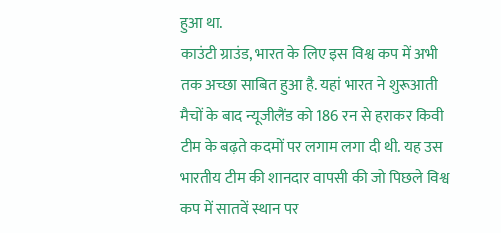हुआ था.
काउंटी ग्राउंड, भारत के लिए इस विश्व कप में अभी तक अच्छा साबित हुआ है. यहां भारत ने शुरूआती मैचों के बाद न्यूजीलैंड को 186 रन से हराकर किवी टीम के बढ़ते कदमों पर लगाम लगा दी थी. यह उस भारतीय टीम की शानदार वापसी की जो पिछले विश्व कप में सातवें स्थान पर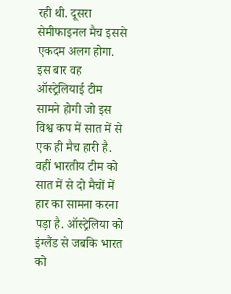रही थी. दूसरा सेमीफाइनल मैच इससे एकदम अलग होगा. इस बार वह ऑस्ट्रेलियाई टीम सामने होगी जो इस विश्व कप में सात में से एक ही मैच हारी है. वहीं भारतीय टीम को सात में से दो मैचों में हार का सामना करना पड़ा है. ऑस्ट्रेलिया को इंग्लैंड से जबकि भारत को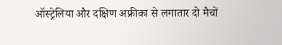ऑस्ट्रेलिया और दक्षिण अफ्रीका से लगातार दो मैचों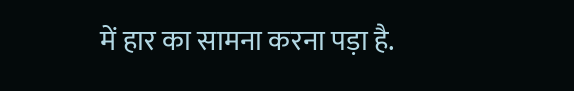में हार का सामना करना पड़ा है.